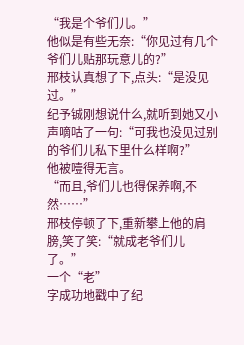“我是个爷们儿。”
他似是有些无奈:“你见过有几个爷们儿贴那玩意儿的?”
邢枝认真想了下,点头:“是没见过。”
纪予铖刚想说什么,就听到她又小声嘀咕了一句:“可我也没见过别的爷们儿私下里什么样啊?”
他被噎得无言。
“而且,爷们儿也得保养啊,不然……”
邢枝停顿了下,重新攀上他的肩膀,笑了笑:“就成老爷们儿了。”
一个“老”
字成功地戳中了纪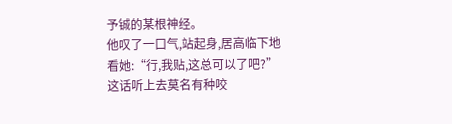予铖的某根神经。
他叹了一口气,站起身,居高临下地看她:“行,我贴,这总可以了吧?”
这话听上去莫名有种咬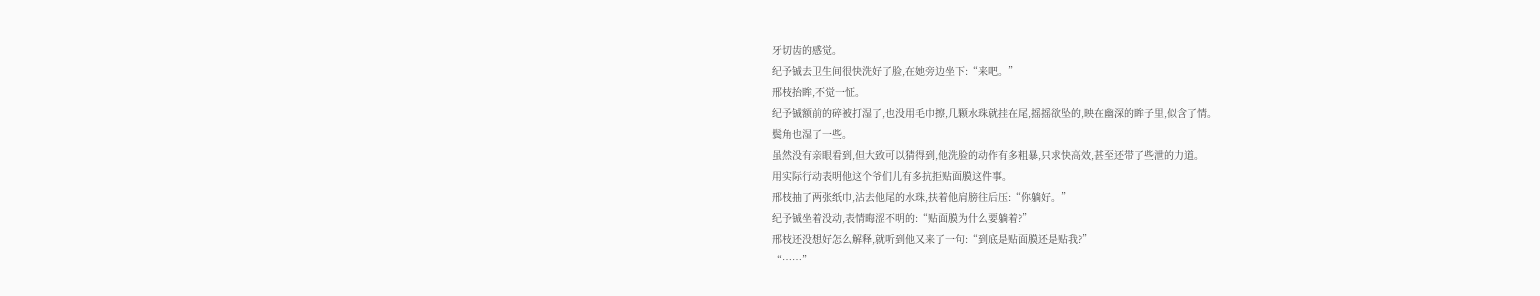牙切齿的感觉。
纪予铖去卫生间很快洗好了脸,在她旁边坐下:“来吧。”
邢枝抬眸,不觉一怔。
纪予铖额前的碎被打湿了,也没用毛巾擦,几颗水珠就挂在尾,摇摇欲坠的,映在幽深的眸子里,似含了情。
鬓角也湿了一些。
虽然没有亲眼看到,但大致可以猜得到,他洗脸的动作有多粗暴,只求快高效,甚至还带了些泄的力道。
用实际行动表明他这个爷们儿有多抗拒贴面膜这件事。
邢枝抽了两张纸巾,沾去他尾的水珠,扶着他肩膀往后压:“你躺好。”
纪予铖坐着没动,表情晦涩不明的:“贴面膜为什么要躺着?”
邢枝还没想好怎么解释,就听到他又来了一句:“到底是贴面膜还是贴我?”
“……”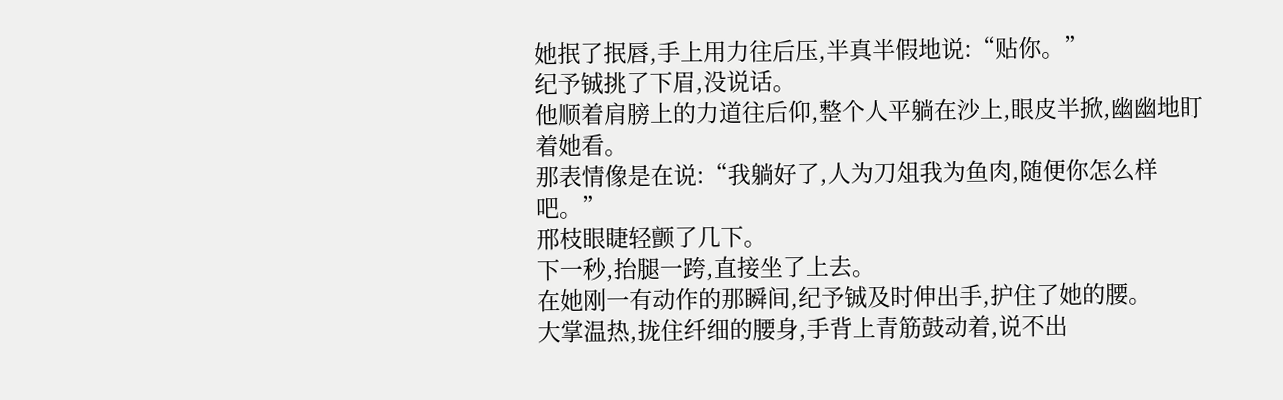她抿了抿唇,手上用力往后压,半真半假地说:“贴你。”
纪予铖挑了下眉,没说话。
他顺着肩膀上的力道往后仰,整个人平躺在沙上,眼皮半掀,幽幽地盯着她看。
那表情像是在说:“我躺好了,人为刀俎我为鱼肉,随便你怎么样吧。”
邢枝眼睫轻颤了几下。
下一秒,抬腿一跨,直接坐了上去。
在她刚一有动作的那瞬间,纪予铖及时伸出手,护住了她的腰。
大掌温热,拢住纤细的腰身,手背上青筋鼓动着,说不出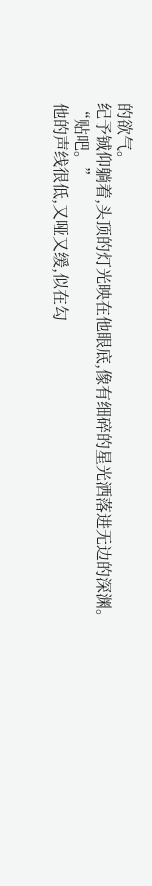的欲气。
纪予铖仰躺着,头顶的灯光映在他眼底,像有细碎的星光洒落进无边的深渊。
“贴吧。”
他的声线很低,又哑又缓,似在勾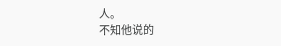人。
不知他说的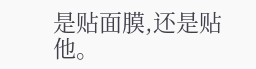是贴面膜,还是贴他。